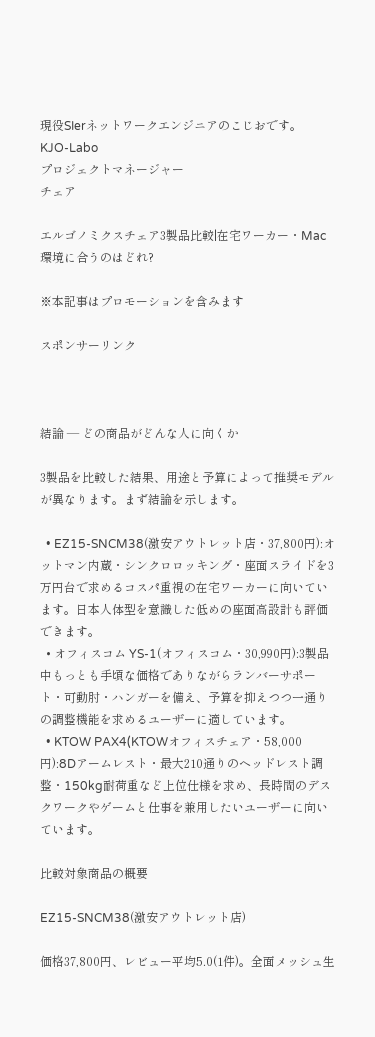現役SIerネットワークエンジニアのこじおです。
KJO-Labo
プロジェクトマネージャー
チェア

エルゴノミクスチェア3製品比較|在宅ワーカー・Mac環境に合うのはどれ?

※本記事はプロモーションを含みます

スポンサーリンク



結論 — どの商品がどんな人に向くか

3製品を比較した結果、用途と予算によって推奨モデルが異なります。まず結論を示します。

  • EZ15-SNCM38(激安アウトレット店・37,800円):オットマン内蔵・シンクロロッキング・座面スライドを3万円台で求めるコスパ重視の在宅ワーカーに向いています。日本人体型を意識した低めの座面高設計も評価できます。
  • オフィスコム YS-1(オフィスコム・30,990円):3製品中もっとも手頃な価格でありながらランバーサポート・可動肘・ハンガーを備え、予算を抑えつつ一通りの調整機能を求めるユーザーに適しています。
  • KTOW PAX4(KTOWオフィスチェア・58,000円):8Dアームレスト・最大210通りのヘッドレスト調整・150kg耐荷重など上位仕様を求め、長時間のデスクワークやゲームと仕事を兼用したいユーザーに向いています。

比較対象商品の概要

EZ15-SNCM38(激安アウトレット店)

価格37,800円、レビュー平均5.0(1件)。全面メッシュ生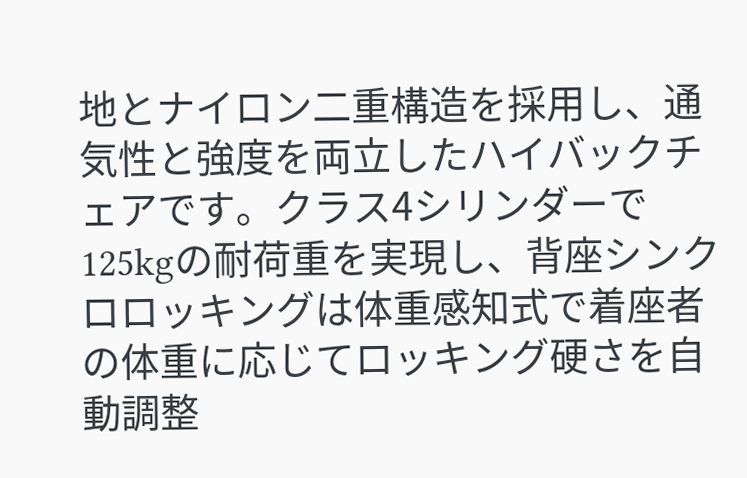地とナイロン二重構造を採用し、通気性と強度を両立したハイバックチェアです。クラス4シリンダーで125kgの耐荷重を実現し、背座シンクロロッキングは体重感知式で着座者の体重に応じてロッキング硬さを自動調整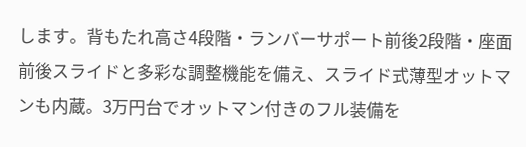します。背もたれ高さ4段階・ランバーサポート前後2段階・座面前後スライドと多彩な調整機能を備え、スライド式薄型オットマンも内蔵。3万円台でオットマン付きのフル装備を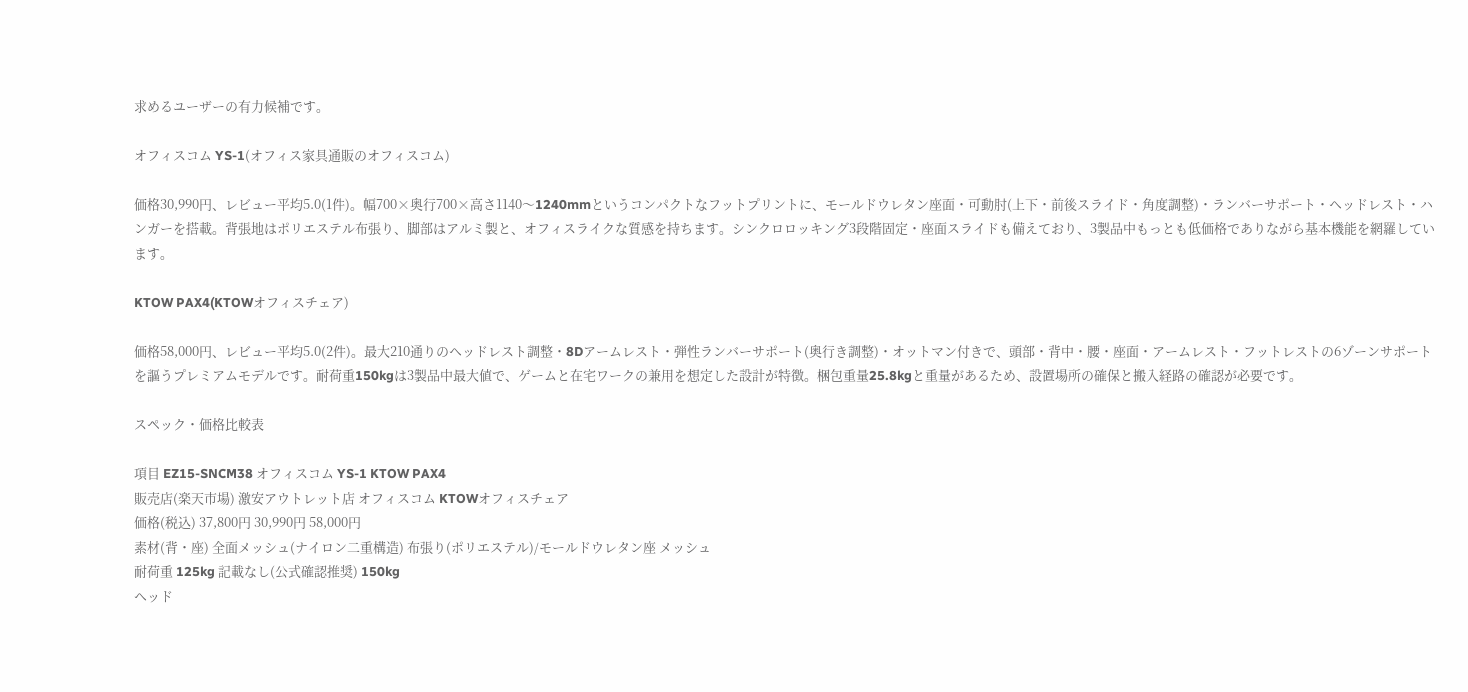求めるユーザーの有力候補です。

オフィスコム YS-1(オフィス家具通販のオフィスコム)

価格30,990円、レビュー平均5.0(1件)。幅700×奥行700×高さ1140〜1240mmというコンパクトなフットプリントに、モールドウレタン座面・可動肘(上下・前後スライド・角度調整)・ランバーサポート・ヘッドレスト・ハンガーを搭載。背張地はポリエステル布張り、脚部はアルミ製と、オフィスライクな質感を持ちます。シンクロロッキング3段階固定・座面スライドも備えており、3製品中もっとも低価格でありながら基本機能を網羅しています。

KTOW PAX4(KTOWオフィスチェア)

価格58,000円、レビュー平均5.0(2件)。最大210通りのヘッドレスト調整・8Dアームレスト・弾性ランバーサポート(奥行き調整)・オットマン付きで、頭部・背中・腰・座面・アームレスト・フットレストの6ゾーンサポートを謳うプレミアムモデルです。耐荷重150kgは3製品中最大値で、ゲームと在宅ワークの兼用を想定した設計が特徴。梱包重量25.8kgと重量があるため、設置場所の確保と搬入経路の確認が必要です。

スペック・価格比較表

項目 EZ15-SNCM38 オフィスコム YS-1 KTOW PAX4
販売店(楽天市場) 激安アウトレット店 オフィスコム KTOWオフィスチェア
価格(税込) 37,800円 30,990円 58,000円
素材(背・座) 全面メッシュ(ナイロン二重構造) 布張り(ポリエステル)/モールドウレタン座 メッシュ
耐荷重 125kg 記載なし(公式確認推奨) 150kg
ヘッド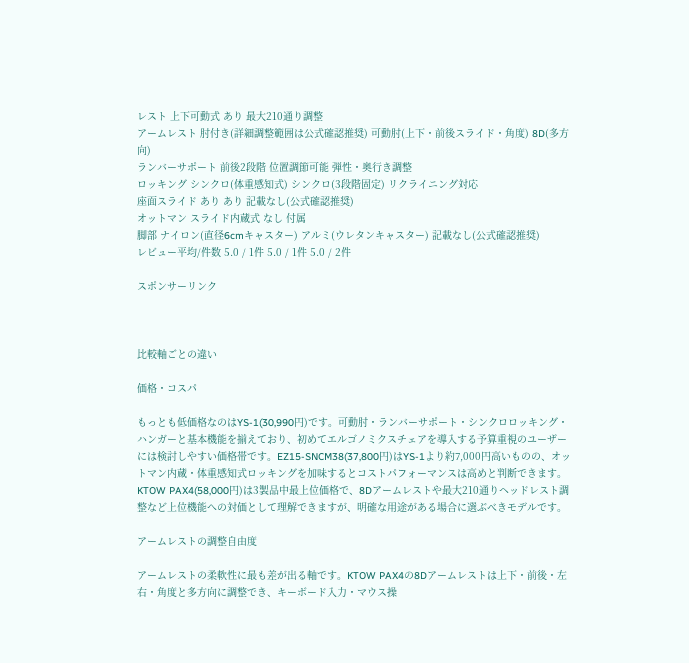レスト 上下可動式 あり 最大210通り調整
アームレスト 肘付き(詳細調整範囲は公式確認推奨) 可動肘(上下・前後スライド・角度) 8D(多方向)
ランバーサポート 前後2段階 位置調節可能 弾性・奥行き調整
ロッキング シンクロ(体重感知式) シンクロ(3段階固定) リクライニング対応
座面スライド あり あり 記載なし(公式確認推奨)
オットマン スライド内蔵式 なし 付属
脚部 ナイロン(直径6cmキャスター) アルミ(ウレタンキャスター) 記載なし(公式確認推奨)
レビュー平均/件数 5.0 / 1件 5.0 / 1件 5.0 / 2件

スポンサーリンク



比較軸ごとの違い

価格・コスパ

もっとも低価格なのはYS-1(30,990円)です。可動肘・ランバーサポート・シンクロロッキング・ハンガーと基本機能を揃えており、初めてエルゴノミクスチェアを導入する予算重視のユーザーには検討しやすい価格帯です。EZ15-SNCM38(37,800円)はYS-1より約7,000円高いものの、オットマン内蔵・体重感知式ロッキングを加味するとコストパフォーマンスは高めと判断できます。KTOW PAX4(58,000円)は3製品中最上位価格で、8Dアームレストや最大210通りヘッドレスト調整など上位機能への対価として理解できますが、明確な用途がある場合に選ぶべきモデルです。

アームレストの調整自由度

アームレストの柔軟性に最も差が出る軸です。KTOW PAX4の8Dアームレストは上下・前後・左右・角度と多方向に調整でき、キーボード入力・マウス操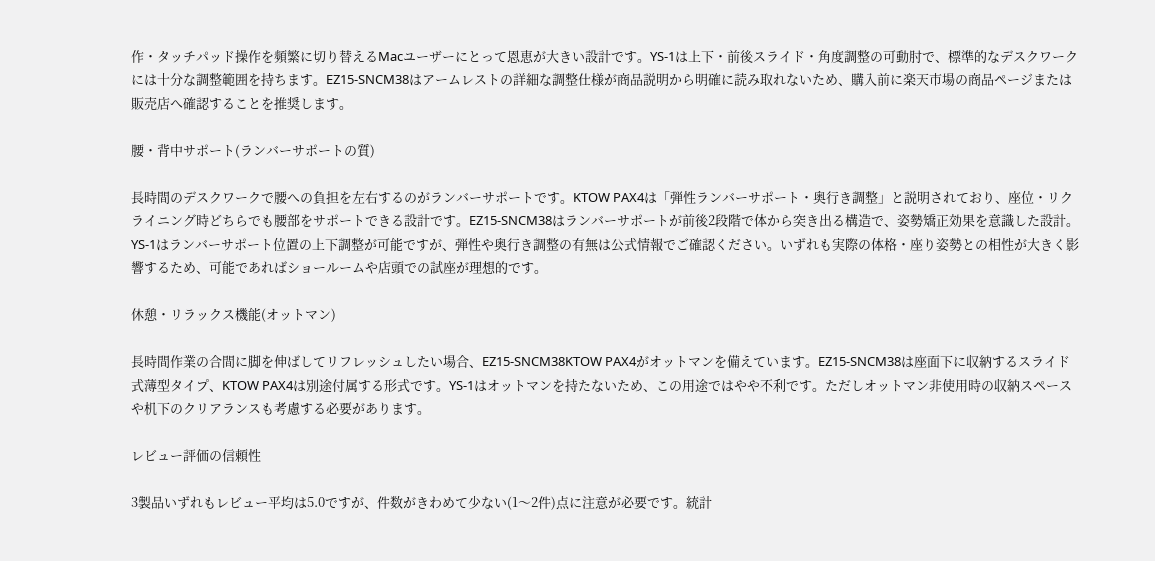作・タッチパッド操作を頻繁に切り替えるMacユーザーにとって恩恵が大きい設計です。YS-1は上下・前後スライド・角度調整の可動肘で、標準的なデスクワークには十分な調整範囲を持ちます。EZ15-SNCM38はアームレストの詳細な調整仕様が商品説明から明確に読み取れないため、購入前に楽天市場の商品ページまたは販売店へ確認することを推奨します。

腰・背中サポート(ランバーサポートの質)

長時間のデスクワークで腰への負担を左右するのがランバーサポートです。KTOW PAX4は「弾性ランバーサポート・奥行き調整」と説明されており、座位・リクライニング時どちらでも腰部をサポートできる設計です。EZ15-SNCM38はランバーサポートが前後2段階で体から突き出る構造で、姿勢矯正効果を意識した設計。YS-1はランバーサポート位置の上下調整が可能ですが、弾性や奥行き調整の有無は公式情報でご確認ください。いずれも実際の体格・座り姿勢との相性が大きく影響するため、可能であればショールームや店頭での試座が理想的です。

休憩・リラックス機能(オットマン)

長時間作業の合間に脚を伸ばしてリフレッシュしたい場合、EZ15-SNCM38KTOW PAX4がオットマンを備えています。EZ15-SNCM38は座面下に収納するスライド式薄型タイプ、KTOW PAX4は別途付属する形式です。YS-1はオットマンを持たないため、この用途ではやや不利です。ただしオットマン非使用時の収納スペースや机下のクリアランスも考慮する必要があります。

レビュー評価の信頼性

3製品いずれもレビュー平均は5.0ですが、件数がきわめて少ない(1〜2件)点に注意が必要です。統計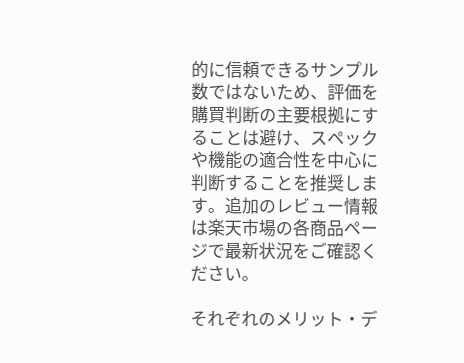的に信頼できるサンプル数ではないため、評価を購買判断の主要根拠にすることは避け、スペックや機能の適合性を中心に判断することを推奨します。追加のレビュー情報は楽天市場の各商品ページで最新状況をご確認ください。

それぞれのメリット・デ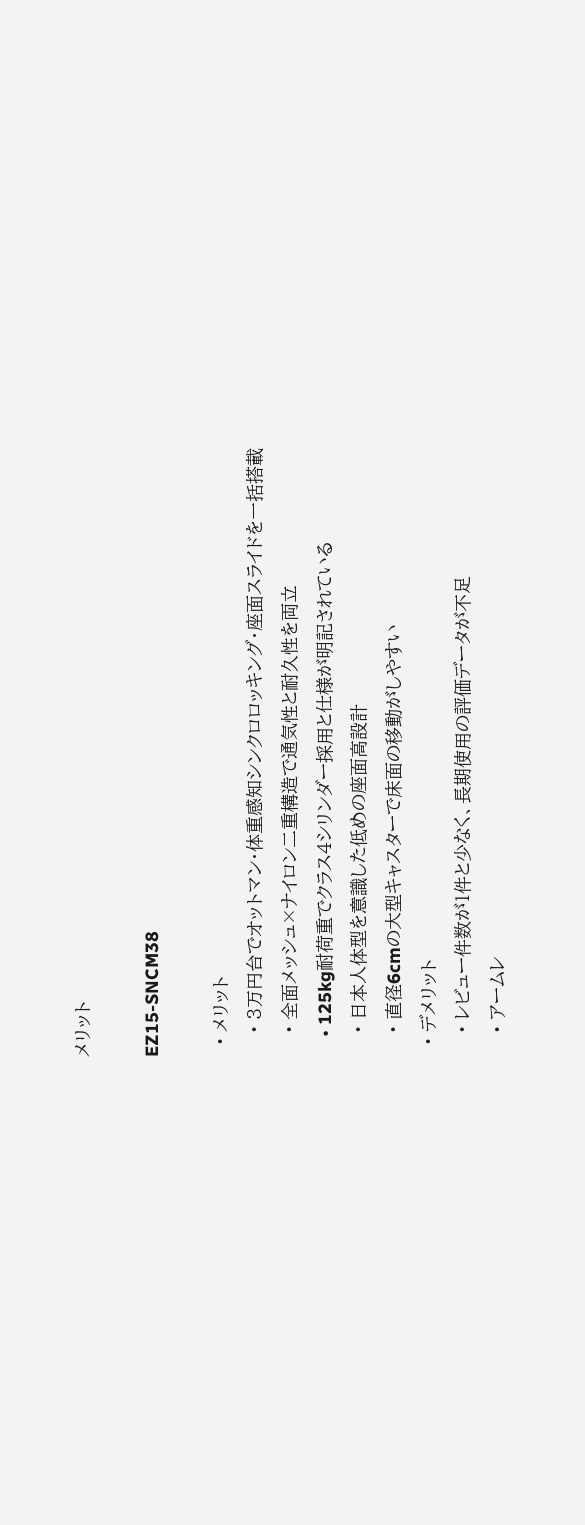メリット

EZ15-SNCM38

  • メリット
    • 3万円台でオットマン・体重感知シンクロロッキング・座面スライドを一括搭載
    • 全面メッシュ×ナイロン二重構造で通気性と耐久性を両立
    • 125kg耐荷重でクラス4シリンダー採用と仕様が明記されている
    • 日本人体型を意識した低めの座面高設計
    • 直径6cmの大型キャスターで床面の移動がしやすい
  • デメリット
    • レビュー件数が1件と少なく、長期使用の評価データが不足
    • アームレ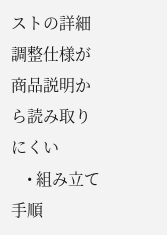ストの詳細調整仕様が商品説明から読み取りにくい
    • 組み立て手順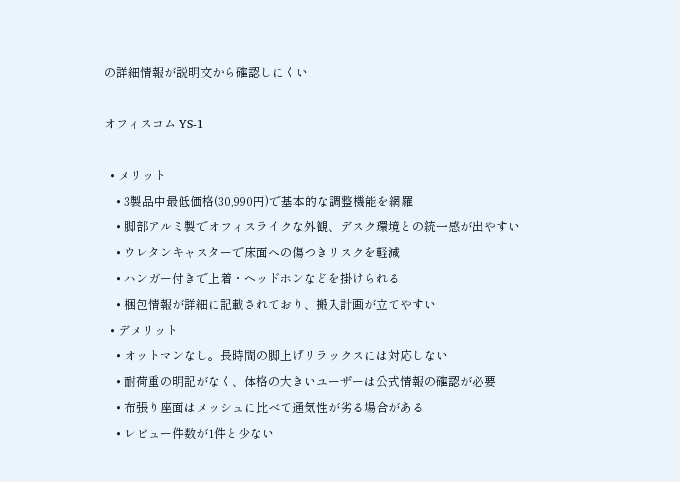の詳細情報が説明文から確認しにくい

オフィスコム YS-1

  • メリット
    • 3製品中最低価格(30,990円)で基本的な調整機能を網羅
    • 脚部アルミ製でオフィスライクな外観、デスク環境との統一感が出やすい
    • ウレタンキャスターで床面への傷つきリスクを軽減
    • ハンガー付きで上着・ヘッドホンなどを掛けられる
    • 梱包情報が詳細に記載されており、搬入計画が立てやすい
  • デメリット
    • オットマンなし。長時間の脚上げリラックスには対応しない
    • 耐荷重の明記がなく、体格の大きいユーザーは公式情報の確認が必要
    • 布張り座面はメッシュに比べて通気性が劣る場合がある
    • レビュー件数が1件と少ない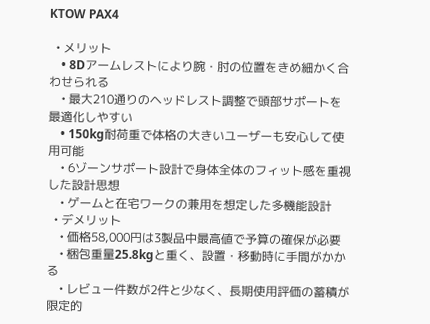KTOW PAX4

  • メリット
    • 8Dアームレストにより腕・肘の位置をきめ細かく合わせられる
    • 最大210通りのヘッドレスト調整で頭部サポートを最適化しやすい
    • 150kg耐荷重で体格の大きいユーザーも安心して使用可能
    • 6ゾーンサポート設計で身体全体のフィット感を重視した設計思想
    • ゲームと在宅ワークの兼用を想定した多機能設計
  • デメリット
    • 価格58,000円は3製品中最高値で予算の確保が必要
    • 梱包重量25.8kgと重く、設置・移動時に手間がかかる
    • レビュー件数が2件と少なく、長期使用評価の蓄積が限定的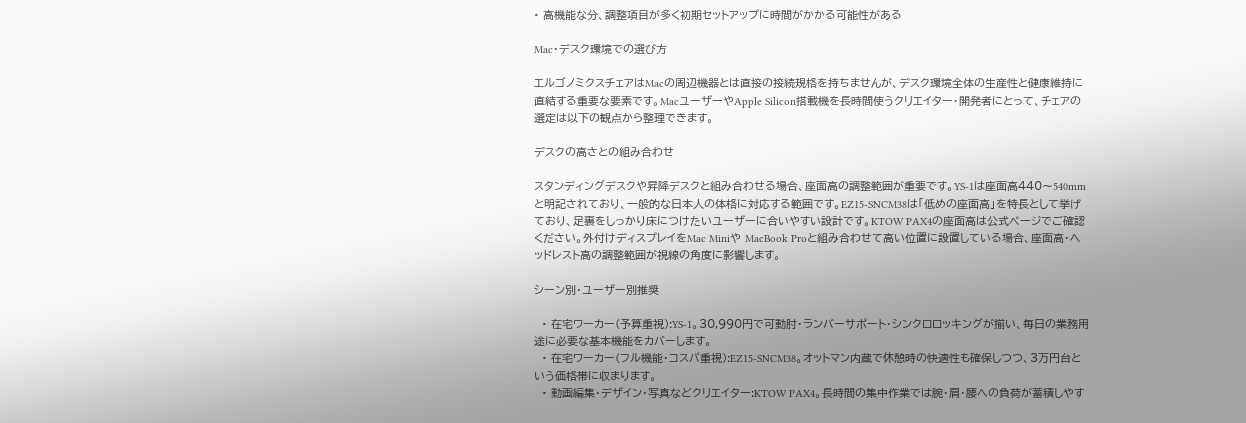• 高機能な分、調整項目が多く初期セットアップに時間がかかる可能性がある

Mac・デスク環境での選び方

エルゴノミクスチェアはMacの周辺機器とは直接の接続規格を持ちませんが、デスク環境全体の生産性と健康維持に直結する重要な要素です。MacユーザーやApple Silicon搭載機を長時間使うクリエイター・開発者にとって、チェアの選定は以下の観点から整理できます。

デスクの高さとの組み合わせ

スタンディングデスクや昇降デスクと組み合わせる場合、座面高の調整範囲が重要です。YS-1は座面高440〜540mmと明記されており、一般的な日本人の体格に対応する範囲です。EZ15-SNCM38は「低めの座面高」を特長として挙げており、足裏をしっかり床につけたいユーザーに合いやすい設計です。KTOW PAX4の座面高は公式ページでご確認ください。外付けディスプレイをMac Miniや MacBook Proと組み合わせて高い位置に設置している場合、座面高・ヘッドレスト高の調整範囲が視線の角度に影響します。

シーン別・ユーザー別推奨

  • 在宅ワーカー(予算重視):YS-1。30,990円で可動肘・ランバーサポート・シンクロロッキングが揃い、毎日の業務用途に必要な基本機能をカバーします。
  • 在宅ワーカー(フル機能・コスパ重視):EZ15-SNCM38。オットマン内蔵で休憩時の快適性も確保しつつ、3万円台という価格帯に収まります。
  • 動画編集・デザイン・写真などクリエイター:KTOW PAX4。長時間の集中作業では腕・肩・腰への負荷が蓄積しやす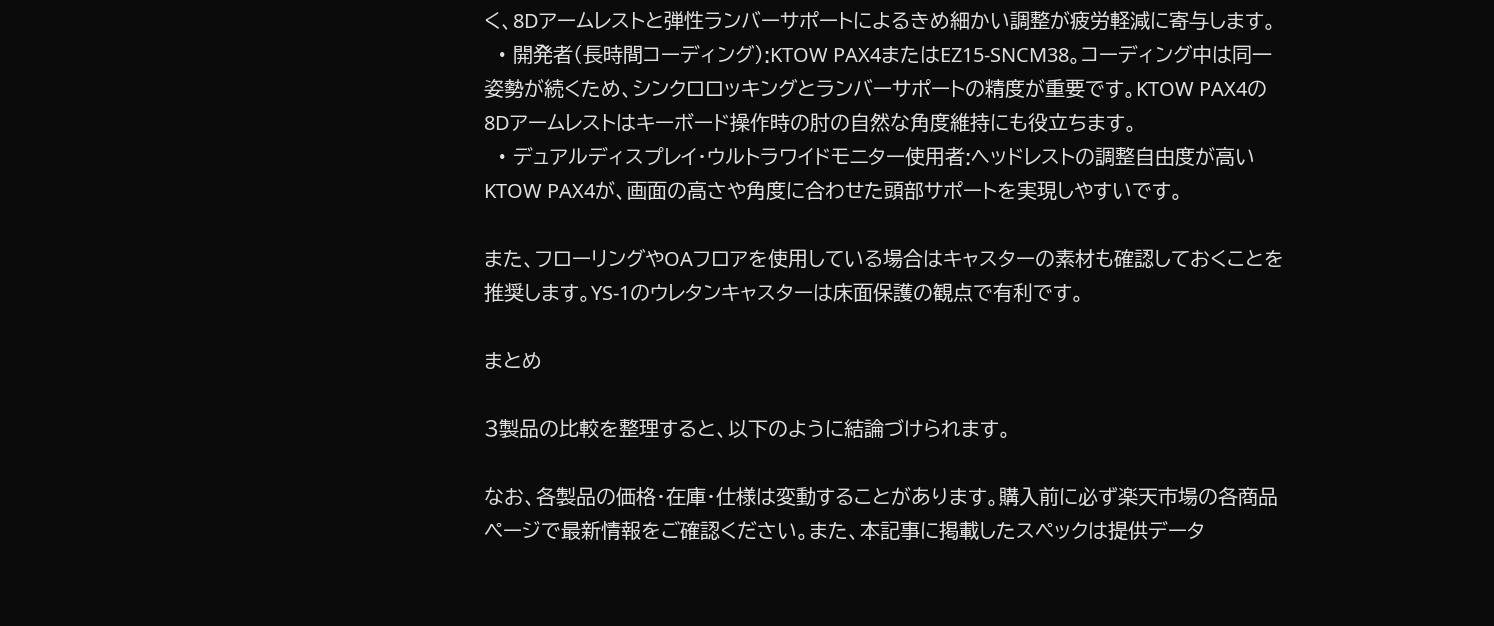く、8Dアームレストと弾性ランバーサポートによるきめ細かい調整が疲労軽減に寄与します。
  • 開発者(長時間コーディング):KTOW PAX4またはEZ15-SNCM38。コーディング中は同一姿勢が続くため、シンクロロッキングとランバーサポートの精度が重要です。KTOW PAX4の8Dアームレストはキーボード操作時の肘の自然な角度維持にも役立ちます。
  • デュアルディスプレイ・ウルトラワイドモニター使用者:ヘッドレストの調整自由度が高いKTOW PAX4が、画面の高さや角度に合わせた頭部サポートを実現しやすいです。

また、フローリングやOAフロアを使用している場合はキャスターの素材も確認しておくことを推奨します。YS-1のウレタンキャスターは床面保護の観点で有利です。

まとめ

3製品の比較を整理すると、以下のように結論づけられます。

なお、各製品の価格・在庫・仕様は変動することがあります。購入前に必ず楽天市場の各商品ページで最新情報をご確認ください。また、本記事に掲載したスペックは提供データ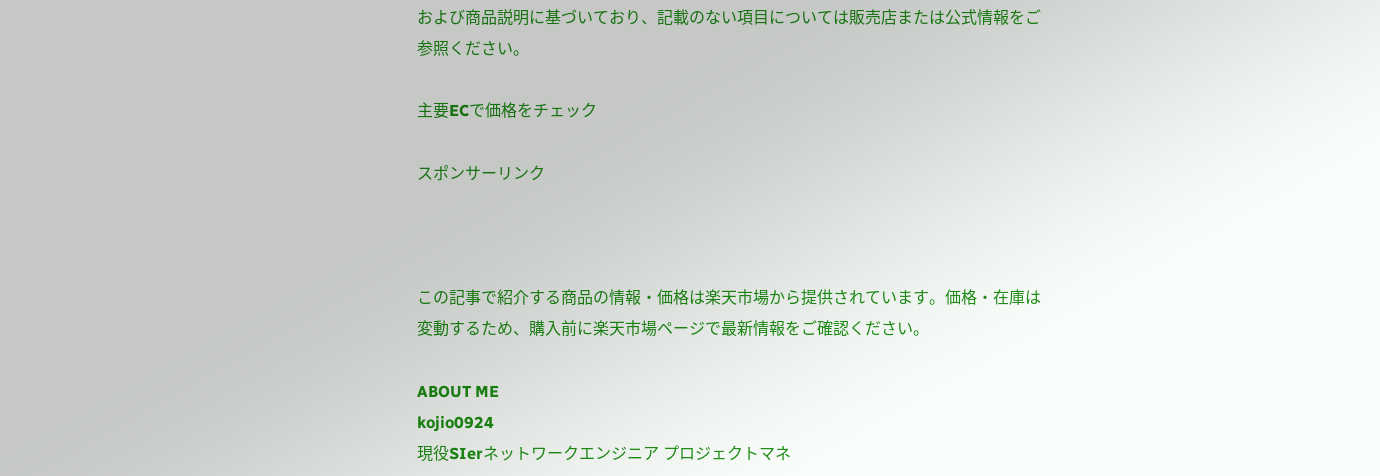および商品説明に基づいており、記載のない項目については販売店または公式情報をご参照ください。

主要ECで価格をチェック

スポンサーリンク



この記事で紹介する商品の情報・価格は楽天市場から提供されています。価格・在庫は変動するため、購入前に楽天市場ページで最新情報をご確認ください。

ABOUT ME
kojio0924
現役SIerネットワークエンジニア プロジェクトマネ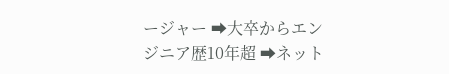ージャー ➡大卒からエンジニア歴10年超 ➡ネット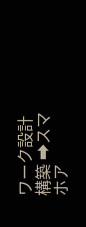ワーク設計構築 ➡スマホア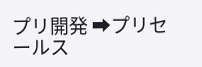プリ開発 ➡プリセールス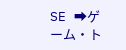SE ➡ゲーム・ト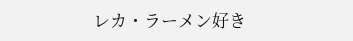レカ・ラーメン好き